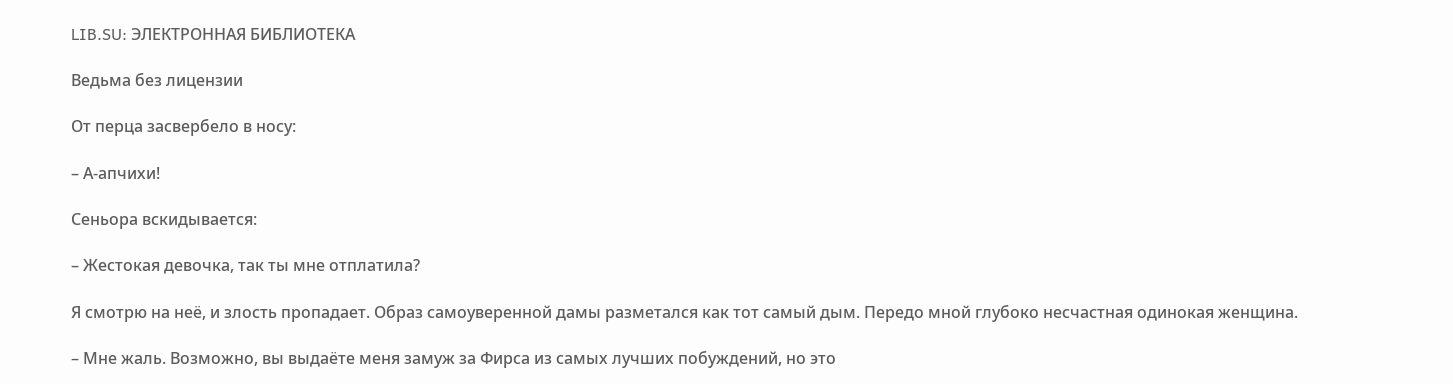LIB.SU: ЭЛЕКТРОННАЯ БИБЛИОТЕКА

Ведьма без лицензии

От перца засвербело в носу:

– А‑апчихи!

Сеньора вскидывается:

– Жестокая девочка, так ты мне отплатила?

Я смотрю на неё, и злость пропадает. Образ самоуверенной дамы разметался как тот самый дым. Передо мной глубоко несчастная одинокая женщина.

– Мне жаль. Возможно, вы выдаёте меня замуж за Фирса из самых лучших побуждений, но это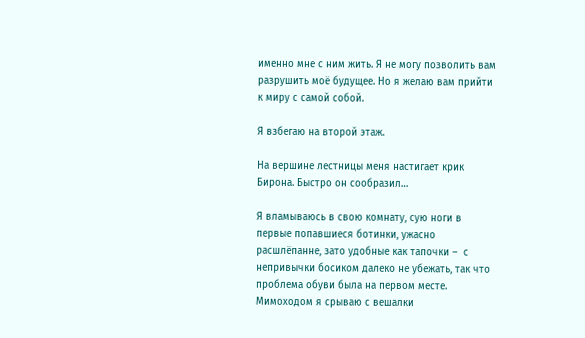именно мне с ним жить. Я не могу позволить вам разрушить моё будущее. Но я желаю вам прийти к миру с самой собой.

Я взбегаю на второй этаж.

На вершине лестницы меня настигает крик Бирона. Быстро он сообразил…

Я вламываюсь в свою комнату, сую ноги в первые попавшиеся ботинки, ужасно расшлёпанне, зато удобные как тапочки –  с непривычки босиком далеко не убежать, так что проблема обуви была на первом месте. Мимоходом я срываю с вешалки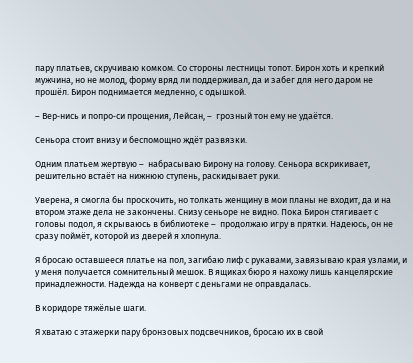пару платьев, скручиваю комком. Со стороны лестницы топот. Бирон хоть и крепкий мужчина, но не молод, форму вряд ли поддерживал, да и забег для него даром не прошёл. Бирон поднимается медленно, с одышкой.

– Вер‑нись и попро‑си прощения, Лейсан, –  грозный тон ему не удаётся.

Сеньора стоит внизу и беспомощно ждёт развязки.

Одним платьем жертвую –  набрасываю Бирону на голову. Сеньора вскрикивает, решительно встаёт на нижнюю ступень, раскидывает руки.

Уверена, я смогла бы проскочить, но толкать женщину в мои планы не входит, да и на втором этаже дела не закончены. Снизу сеньоре не видно. Пока Бирон стягивает с головы подол, я скрываюсь в библиотеке –  продолжаю игру в прятки. Надеюсь, он не сразу поймёт, которой из дверей я хлопнула.

Я бросаю оставшееся платье на пол, загибаю лиф с рукавами, завязываю края узлами, и у меня получается сомнительный мешок. В ящиках бюро я нахожу лишь канцелярские принадлежности. Надежда на конверт с деньгами не оправдалась.

В коридоре тяжёлые шаги.

Я хватаю с этажерки пару бронзовых подсвечников, бросаю их в свой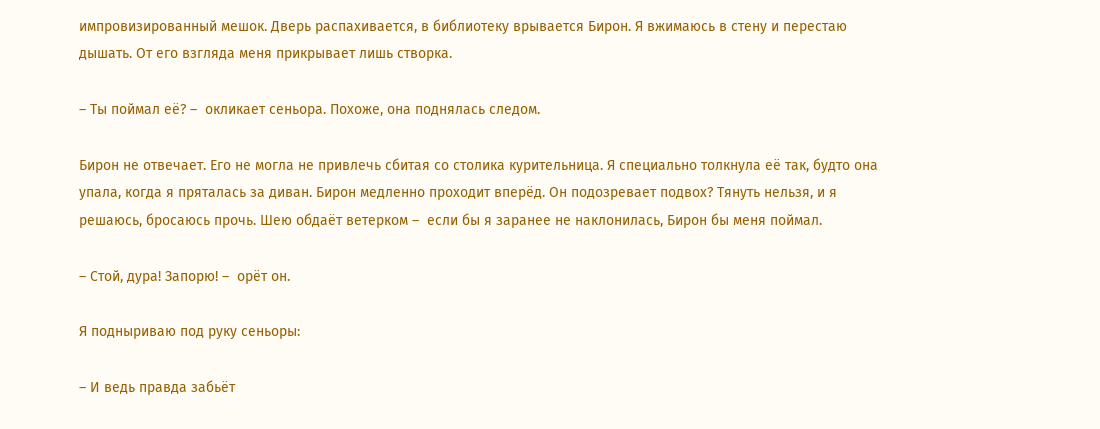импровизированный мешок. Дверь распахивается, в библиотеку врывается Бирон. Я вжимаюсь в стену и перестаю дышать. От его взгляда меня прикрывает лишь створка.

– Ты поймал её? –  окликает сеньора. Похоже, она поднялась следом.

Бирон не отвечает. Его не могла не привлечь сбитая со столика курительница. Я специально толкнула её так, будто она упала, когда я пряталась за диван. Бирон медленно проходит вперёд. Он подозревает подвох? Тянуть нельзя, и я решаюсь, бросаюсь прочь. Шею обдаёт ветерком –  если бы я заранее не наклонилась, Бирон бы меня поймал.

– Стой, дура! Запорю! –  орёт он.

Я подныриваю под руку сеньоры:

– И ведь правда забьёт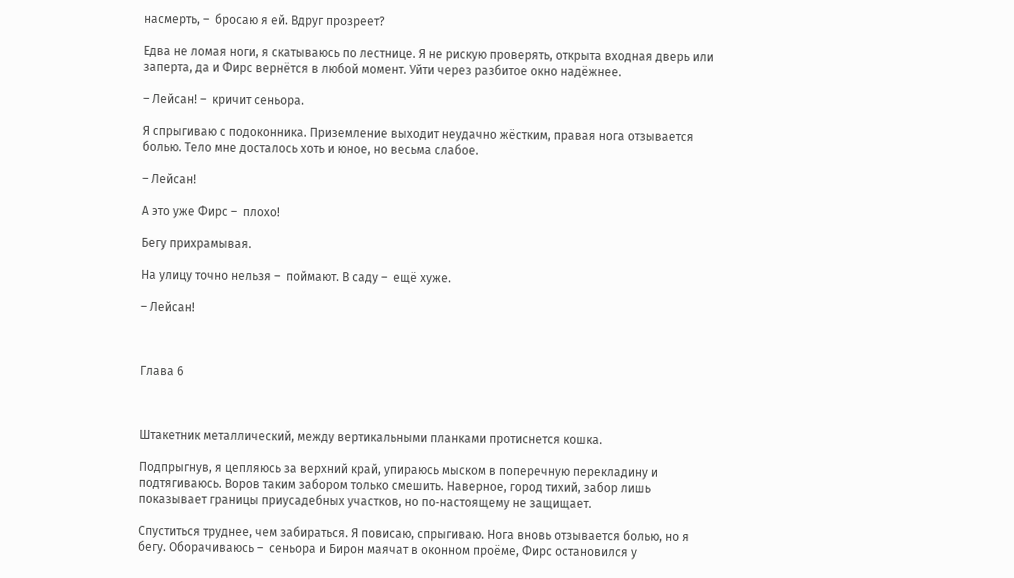насмерть, –  бросаю я ей. Вдруг прозреет?

Едва не ломая ноги, я скатываюсь по лестнице. Я не рискую проверять, открыта входная дверь или заперта, да и Фирс вернётся в любой момент. Уйти через разбитое окно надёжнее.

– Лейсан! –  кричит сеньора.

Я спрыгиваю с подоконника. Приземление выходит неудачно жёстким, правая нога отзывается болью. Тело мне досталось хоть и юное, но весьма слабое.

– Лейсан!

А это уже Фирс –  плохо!

Бегу прихрамывая.

На улицу точно нельзя –  поймают. В саду –  ещё хуже.

– Лейсан!



Глава 6



Штакетник металлический, между вертикальными планками протиснется кошка.

Подпрыгнув, я цепляюсь за верхний край, упираюсь мыском в поперечную перекладину и подтягиваюсь. Воров таким забором только смешить. Наверное, город тихий, забор лишь показывает границы приусадебных участков, но по‑настоящему не защищает.

Спуститься труднее, чем забираться. Я повисаю, спрыгиваю. Нога вновь отзывается болью, но я бегу. Оборачиваюсь –  сеньора и Бирон маячат в оконном проёме, Фирс остановился у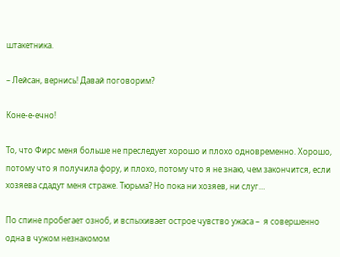штакетника.

– Лейсан, вернись! Давай поговорим?

Коне‑е‑ечно!

То, что Фирс меня больше не преследует хорошо и плохо одновременно. Хорошо, потому что я получила фору, и плохо, потому что я не знаю, чем закончится, если хозяева сдадут меня страже. Тюрьма? Но пока ни хозяев, ни слуг…

По спине пробегает озноб, и вспыхивает острое чувство ужаса –  я совершенно одна в чужом незнакомом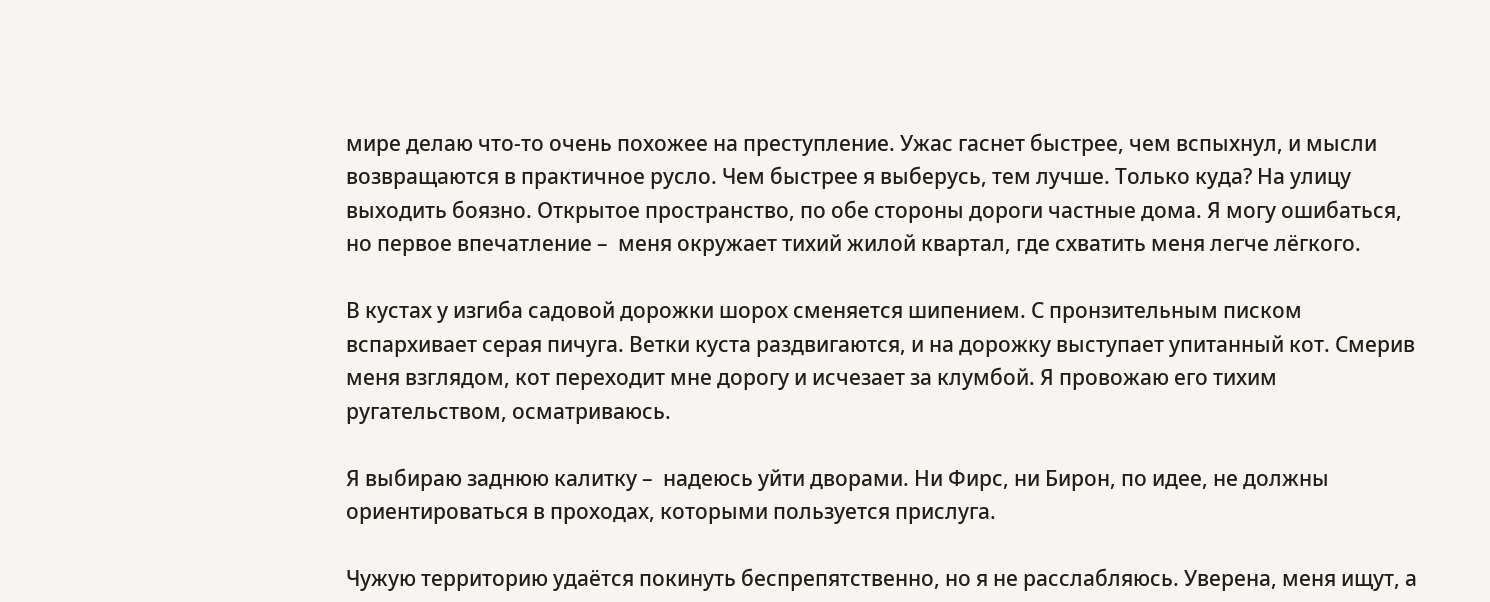мире делаю что‑то очень похожее на преступление. Ужас гаснет быстрее, чем вспыхнул, и мысли возвращаются в практичное русло. Чем быстрее я выберусь, тем лучше. Только куда? На улицу выходить боязно. Открытое пространство, по обе стороны дороги частные дома. Я могу ошибаться, но первое впечатление –  меня окружает тихий жилой квартал, где схватить меня легче лёгкого.

В кустах у изгиба садовой дорожки шорох сменяется шипением. С пронзительным писком вспархивает серая пичуга. Ветки куста раздвигаются, и на дорожку выступает упитанный кот. Смерив меня взглядом, кот переходит мне дорогу и исчезает за клумбой. Я провожаю его тихим ругательством, осматриваюсь.

Я выбираю заднюю калитку –  надеюсь уйти дворами. Ни Фирс, ни Бирон, по идее, не должны ориентироваться в проходах, которыми пользуется прислуга.

Чужую территорию удаётся покинуть беспрепятственно, но я не расслабляюсь. Уверена, меня ищут, а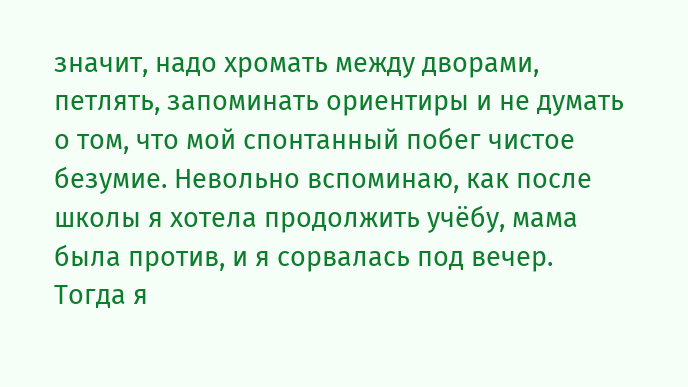значит, надо хромать между дворами, петлять, запоминать ориентиры и не думать о том, что мой спонтанный побег чистое безумие. Невольно вспоминаю, как после школы я хотела продолжить учёбу, мама была против, и я сорвалась под вечер. Тогда я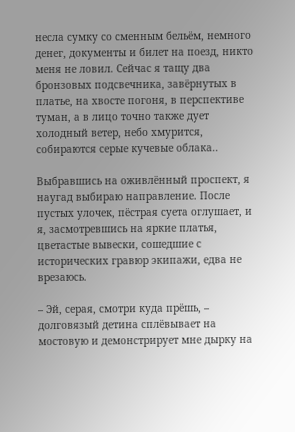несла сумку со сменным бельём, немного денег, документы и билет на поезд, никто меня не ловил. Сейчас я тащу два бронзовых подсвечника, завёрнутых в платье, на хвосте погоня, в перспективе туман, а в лицо точно также дует холодный ветер, небо хмурится, собираются серые кучевые облака..

Выбравшись на оживлённый проспект, я наугад выбираю направление. После пустых улочек, пёстрая суета оглушает, и я, засмотревшись на яркие платья, цветастые вывески, сошедшие с исторических гравюр экипажи, едва не врезаюсь.

– Эй, серая, смотри куда прёшь, –  долговязый детина сплёвывает на мостовую и демонстрирует мне дырку на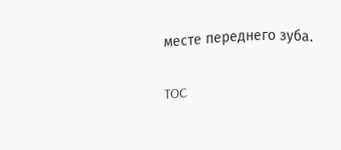месте переднего зуба.

TOC